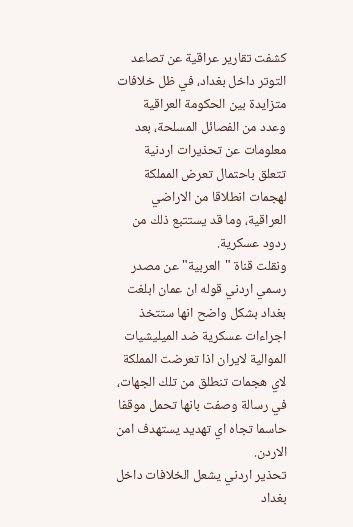كشفت تقارير عراقية عن تصاعد التوتر داخل بغداد، في ظل خلافات متزايدة بين الحكومة العراقية وعدد من الفصائل المسلحة، بعد معلومات عن تحذيرات اردنية تتعلق باحتمال تعرض المملكة لهجمات انطلاقا من الاراضي العراقية، وما قد يستتبع ذلك من ردود عسكرية.
ونقلت قناة "العربية" عن مصدر رسمي اردني قوله ان عمان ابلغت بغداد بشكل واضح انها ستتخذ اجراءات عسكرية ضد الميليشيات الموالية لايران اذا تعرضت المملكة لاي هجمات تنطلق من تلك الجهات، في رسالة وصفت بانها تحمل موقفا حاسما تجاه اي تهديد يستهدف امن الاردن.
تحذير اردني يشعل الخلافات داخل بغداد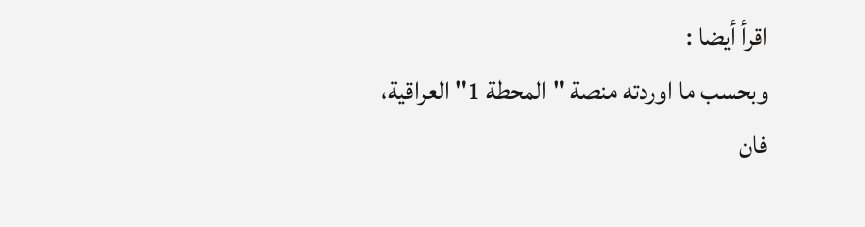اقرأ أيضا :
وبحسب ما اوردته منصة "المحطة 1" العراقية، فان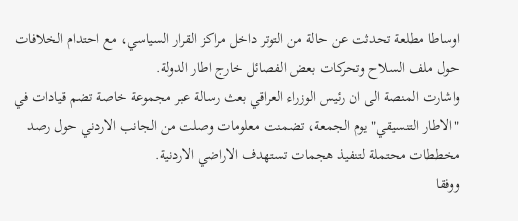اوساطا مطلعة تحدثت عن حالة من التوتر داخل مراكز القرار السياسي، مع احتدام الخلافات حول ملف السلاح وتحركات بعض الفصائل خارج اطار الدولة.
واشارت المنصة الى ان رئيس الوزراء العراقي بعث رسالة عبر مجموعة خاصة تضم قيادات في "الاطار التنسيقي" يوم الجمعة، تضمنت معلومات وصلت من الجانب الاردني حول رصد مخططات محتملة لتنفيذ هجمات تستهدف الاراضي الاردنية.
ووفقا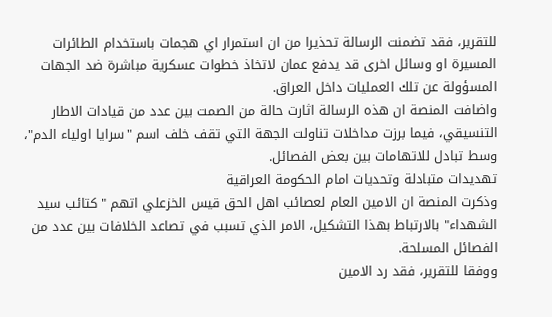للتقرير، فقد تضمنت الرسالة تحذيرا من ان استمرار اي هجمات باستخدام الطائرات المسيرة او وسائل اخرى قد يدفع عمان لاتخاذ خطوات عسكرية مباشرة ضد الجهات المسؤولة عن تلك العمليات داخل العراق.
واضافت المنصة ان هذه الرسالة اثارت حالة من الصمت بين عدد من قيادات الاطار التنسيقي، فيما برزت مداخلات تناولت الجهة التي تقف خلف اسم "سرايا اولياء الدم"، وسط تبادل للاتهامات بين بعض الفصائل.
تهديدات متبادلة وتحديات امام الحكومة العراقية
وذكرت المنصة ان الامين العام لعصائب اهل الحق قيس الخزعلي اتهم "كتائب سيد الشهداء" بالارتباط بهذا التشكيل، الامر الذي تسبب في تصاعد الخلافات بين عدد من الفصائل المسلحة.
ووفقا للتقرير، فقد رد الامين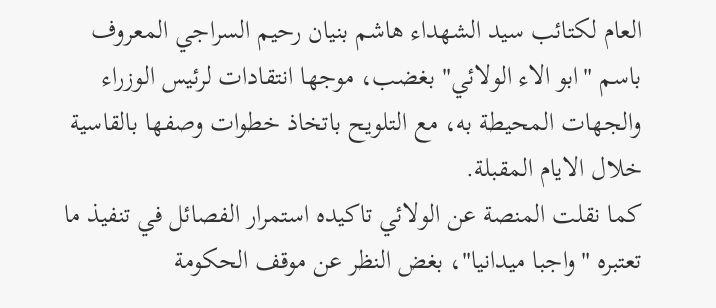العام لكتائب سيد الشهداء هاشم بنيان رحيم السراجي المعروف باسم "ابو الاء الولائي" بغضب، موجها انتقادات لرئيس الوزراء والجهات المحيطة به، مع التلويح باتخاذ خطوات وصفها بالقاسية خلال الايام المقبلة.
كما نقلت المنصة عن الولائي تاكيده استمرار الفصائل في تنفيذ ما تعتبره "واجبا ميدانيا"، بغض النظر عن موقف الحكومة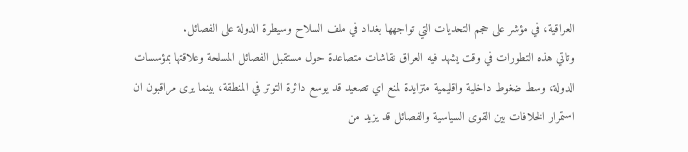العراقية، في مؤشر على حجم التحديات التي تواجهها بغداد في ملف السلاح وسيطرة الدولة على الفصائل.
وتاتي هذه التطورات في وقت يشهد فيه العراق نقاشات متصاعدة حول مستقبل الفصائل المسلحة وعلاقتها بمؤسسات الدولة، وسط ضغوط داخلية واقليمية متزايدة لمنع اي تصعيد قد يوسع دائرة التوتر في المنطقة، بينما يرى مراقبون ان استمرار الخلافات بين القوى السياسية والفصائل قد يزيد من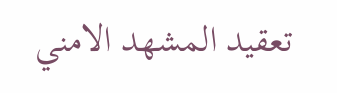تعقيد المشهد الامني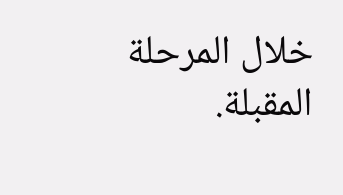خلال المرحلة المقبلة.